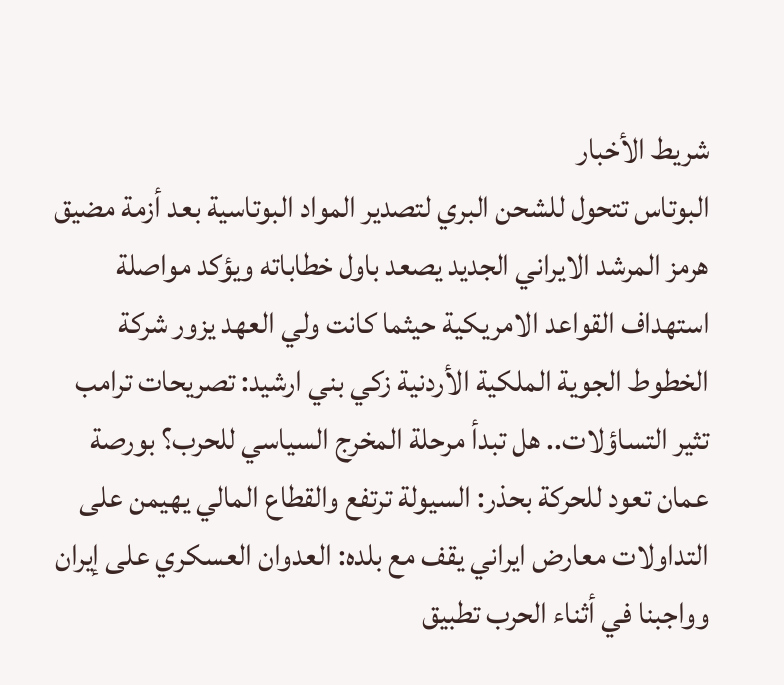شريط الأخبار
البوتاس تتحول للشحن البري لتصدير المواد البوتاسية بعد أزمة مضيق هرمز المرشد الايراني الجديد يصعد باول خطاباته ويؤكد مواصلة استهداف القواعد الامريكية حيثما كانت ولي العهد يزور شركة الخطوط الجوية الملكية الأردنية زكي بني ارشيد: تصريحات ترامب تثير التساؤلات.. هل تبدأ مرحلة المخرج السياسي للحرب؟ بورصة عمان تعود للحركة بحذر: السيولة ترتفع والقطاع المالي يهيمن على التداولات معارض ايراني يقف مع بلده: العدوان العسكري على إيران وواجبنا في أثناء الحرب تطبيق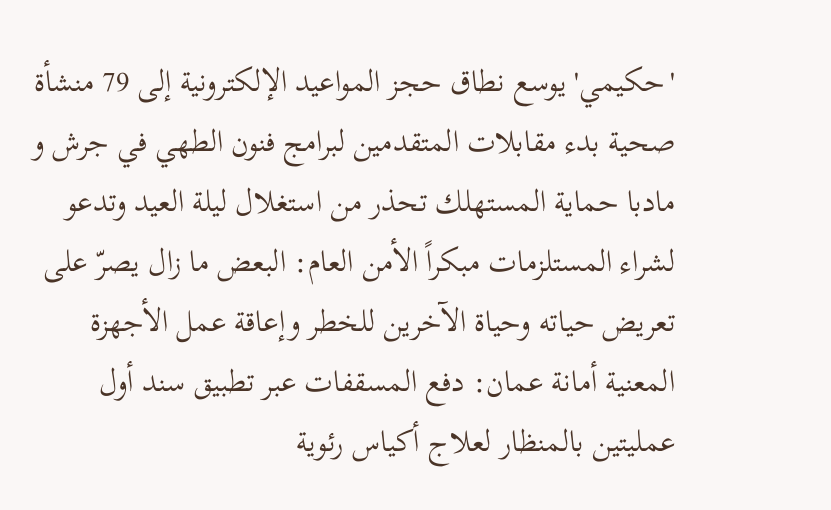'حكيمي' يوسع نطاق حجز المواعيد الإلكترونية إلى 79 منشأة صحية بدء مقابلات المتقدمين لبرامج فنون الطهي في جرش و مادبا حماية المستهلك تحذر من استغلال ليلة العيد وتدعو لشراء المستلزمات مبكراً الأمن العام: البعض ما زال يصرّ على تعريض حياته وحياة الآخرين للخطر وإعاقة عمل الأجهزة المعنية أمانة عمان: دفع المسقفات عبر تطبيق سند أول عمليتين بالمنظار لعلاج أكياس رئوية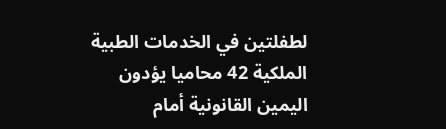لطفلتين في الخدمات الطبية الملكية 42 محاميا يؤدون اليمين القانونية أمام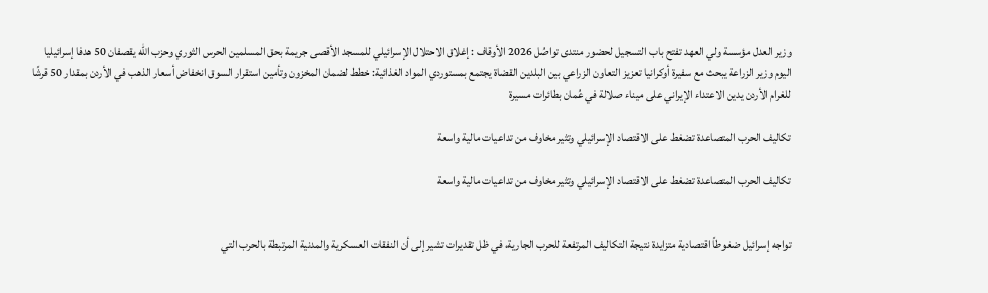وزير العدل مؤسسة ولي العهد تفتح باب التسجيل لحضور منتدى تواصُل 2026 الأوقاف : إغلاق الاحتلال الإسرائيلي للمسجد الأقصى جريمة بحق المسلمين الحرس الثوري وحزب الله يقصفان 50 هدفا إسرائيليا اليوم وزير الزراعة يبحث مع سفيرة أوكرانيا تعزيز التعاون الزراعي بين البلدين القضاة يجتمع بمستوردي المواد الغذائية: خطط لضمان المخزون وتأمين استقرار السوق انخفاض أسعار الذهب في الأردن بمقدار 50 قرشًا للغرام الأردن يدين الاعتداء الإيراني على ميناء صلالة في عُمان بطائرات مسيرة

تكاليف الحرب المتصاعدة تضغط على الاقتصاد الإسرائيلي وتثير مخاوف من تداعيات مالية واسعة

تكاليف الحرب المتصاعدة تضغط على الاقتصاد الإسرائيلي وتثير مخاوف من تداعيات مالية واسعة


تواجه إسرائيل ضغوطاً اقتصادية متزايدة نتيجة التكاليف المرتفعة للحرب الجارية، في ظل تقديرات تشير إلى أن النفقات العسكرية والمدنية المرتبطة بالحرب التي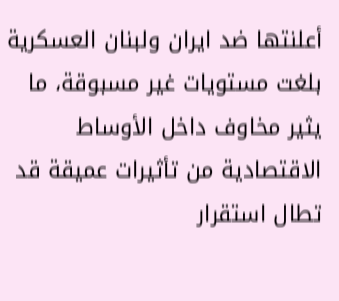أعلنتها ضد ايران ولبنان العسكرية بلغت مستويات غير مسبوقة، ما يثير مخاوف داخل الأوساط الاقتصادية من تأثيرات عميقة قد تطال استقرار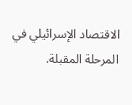الاقتصاد الإسرائيلي في المرحلة المقبلة.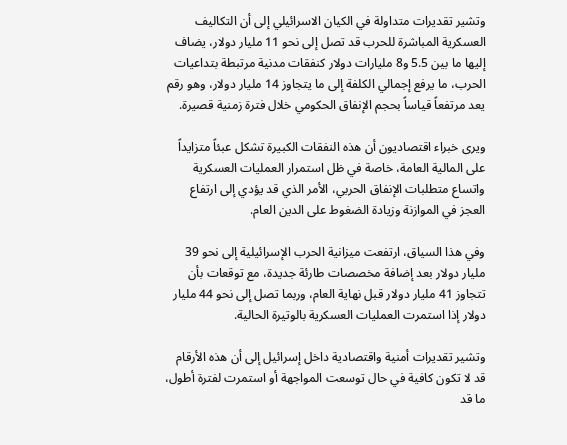وتشير تقديرات متداولة في الكيان الاسرائيلي إلى أن التكاليف العسكرية المباشرة للحرب قد تصل إلى نحو 11 مليار دولار، يضاف إليها ما بين 5.5 و8 مليارات دولار كنفقات مدنية مرتبطة بتداعيات الحرب، ما يرفع إجمالي الكلفة إلى ما يتجاوز 14 مليار دولار، وهو رقم يعد مرتفعاً قياساً بحجم الإنفاق الحكومي خلال فترة زمنية قصيرة.

ويرى خبراء اقتصاديون أن هذه النفقات الكبيرة تشكل عبئاً متزايداً على المالية العامة، خاصة في ظل استمرار العمليات العسكرية واتساع متطلبات الإنفاق الحربي، الأمر الذي قد يؤدي إلى ارتفاع العجز في الموازنة وزيادة الضغوط على الدين العام.

وفي هذا السياق، ارتفعت ميزانية الحرب الإسرائيلية إلى نحو 39 مليار دولار بعد إضافة مخصصات طارئة جديدة، مع توقعات بأن تتجاوز 41 مليار دولار قبل نهاية العام، وربما تصل إلى نحو 44 مليار دولار إذا استمرت العمليات العسكرية بالوتيرة الحالية.

وتشير تقديرات أمنية واقتصادية داخل إسرائيل إلى أن هذه الأرقام قد لا تكون كافية في حال توسعت المواجهة أو استمرت لفترة أطول، ما قد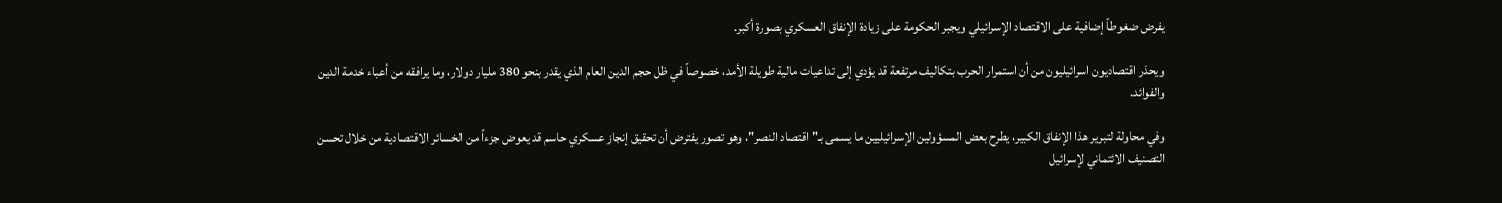يفرض ضغوطاً إضافية على الاقتصاد الإسرائيلي ويجبر الحكومة على زيادة الإنفاق العسكري بصورة أكبر.

ويحذر اقتصاديون اسرائيليون من أن استمرار الحرب بتكاليف مرتفعة قد يؤدي إلى تداعيات مالية طويلة الأمد، خصوصاً في ظل حجم الدين العام الذي يقدر بنحو 380 مليار دولار، وما يرافقه من أعباء خدمة الدين والفوائد.

وفي محاولة لتبرير هذا الإنفاق الكبير، يطرح بعض المسؤولين الإسرائيليين ما يسمى بـ"اقتصاد النصر"، وهو تصور يفترض أن تحقيق إنجاز عسكري حاسم قد يعوض جزءاً من الخسائر الاقتصادية من خلال تحسن التصنيف الائتماني لإسرائيل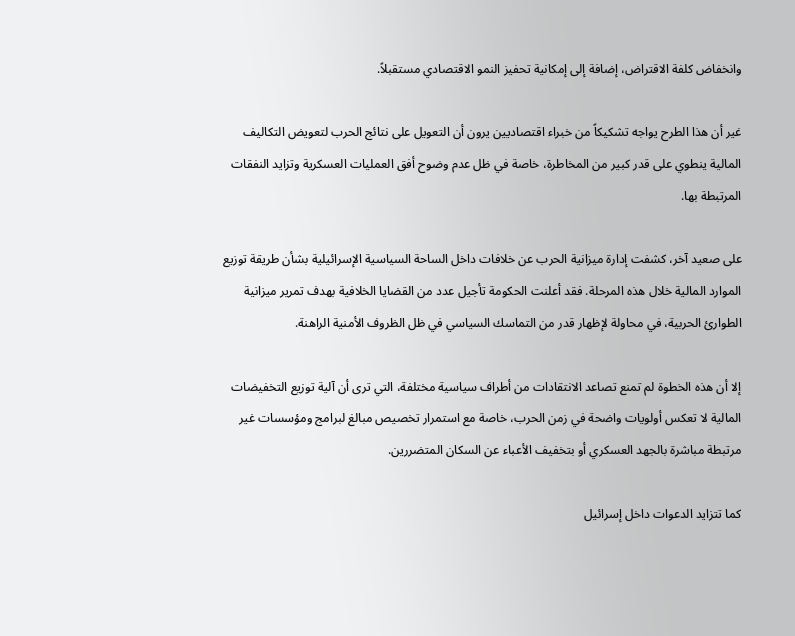وانخفاض كلفة الاقتراض، إضافة إلى إمكانية تحفيز النمو الاقتصادي مستقبلاً.

غير أن هذا الطرح يواجه تشكيكاً من خبراء اقتصاديين يرون أن التعويل على نتائج الحرب لتعويض التكاليف المالية ينطوي على قدر كبير من المخاطرة، خاصة في ظل عدم وضوح أفق العمليات العسكرية وتزايد النفقات المرتبطة بها.

على صعيد آخر، كشفت إدارة ميزانية الحرب عن خلافات داخل الساحة السياسية الإسرائيلية بشأن طريقة توزيع الموارد المالية خلال هذه المرحلة. فقد أعلنت الحكومة تأجيل عدد من القضايا الخلافية بهدف تمرير ميزانية الطوارئ الحربية، في محاولة لإظهار قدر من التماسك السياسي في ظل الظروف الأمنية الراهنة.

إلا أن هذه الخطوة لم تمنع تصاعد الانتقادات من أطراف سياسية مختلفة، التي ترى أن آلية توزيع التخفيضات المالية لا تعكس أولويات واضحة في زمن الحرب، خاصة مع استمرار تخصيص مبالغ لبرامج ومؤسسات غير مرتبطة مباشرة بالجهد العسكري أو بتخفيف الأعباء عن السكان المتضررين.

كما تتزايد الدعوات داخل إسرائيل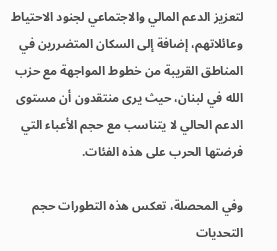لتعزيز الدعم المالي والاجتماعي لجنود الاحتياط وعائلاتهم، إضافة إلى السكان المتضررين في المناطق القريبة من خطوط المواجهة مع حزب الله في لبنان، حيث يرى منتقدون أن مستوى الدعم الحالي لا يتناسب مع حجم الأعباء التي فرضتها الحرب على هذه الفئات.

وفي المحصلة، تعكس هذه التطورات حجم التحديات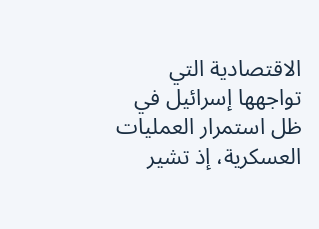الاقتصادية التي تواجهها إسرائيل في ظل استمرار العمليات العسكرية، إذ تشير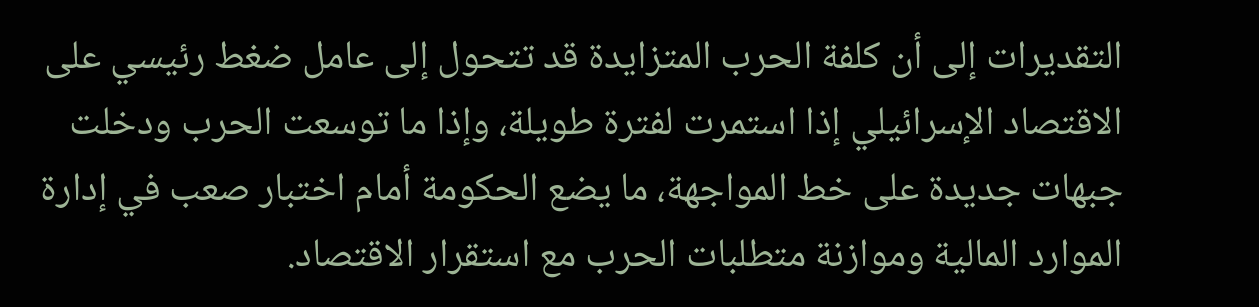التقديرات إلى أن كلفة الحرب المتزايدة قد تتحول إلى عامل ضغط رئيسي على الاقتصاد الإسرائيلي إذا استمرت لفترة طويلة، وإذا ما توسعت الحرب ودخلت جبهات جديدة على خط المواجهة، ما يضع الحكومة أمام اختبار صعب في إدارة الموارد المالية وموازنة متطلبات الحرب مع استقرار الاقتصاد.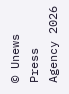© Unews Press Agency 2026